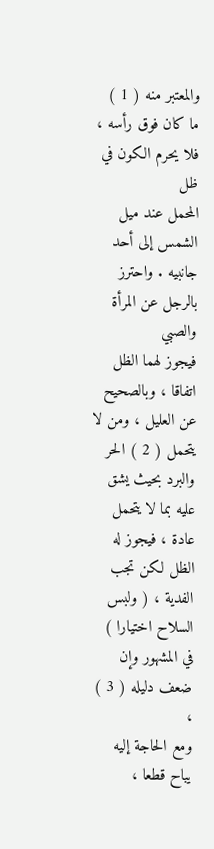والمعتبر منه ( 1 ) ما كان فوق رأسه ، فلا يحرم الكون في ظل
المحمل عند ميل الشمس إلى أحد جانبيه . واحترز بالرجل عن المرأة والصبي
فيجوز لهما الظل اتفاقا ، وبالصحيح عن العليل ، ومن لا يتحمل ( 2 ) الحر
والبرد بحيث يشق عليه بما لا يتحمل عادة ، فيجوز له الظل لكن تجب
الفدية ، ( ولبس السلاح اختيارا ) في المشهور وإن ضعف دليله ( 3 ) ،
ومع الحاجة إليه يباح قطعا ،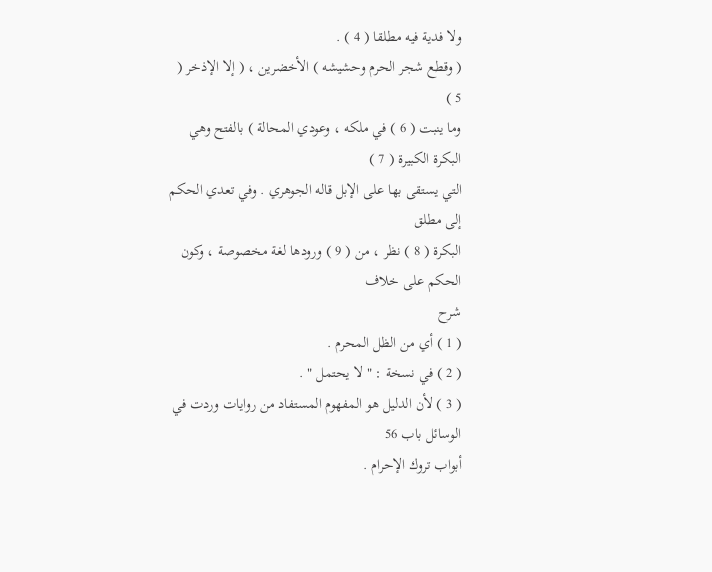ولا فدية فيه مطلقا ( 4 ) .
( وقطع شجر الحرم وحشيشه ) الأخضرين ، ( إلا الإذخر ( 5 )
وما ينبت ( 6 ) في ملكه ، وعودي المحالة ) بالفتح وهي البكرة الكبيرة ( 7 )
التي يستقى بها على الإبل قاله الجوهري . وفي تعدي الحكم إلى مطلق
البكرة ( 8 ) نظر ، من ( 9 ) ورودها لغة مخصوصة ، وكون الحكم على خلاف
شرح
( 1 ) أي من الظل المحرم .
( 2 ) في نسخة : " لا يحتمل " .
( 3 ) لأن الدليل هو المفهوم المستفاد من روايات وردت في الوسائل باب 56
أبواب تروك الإحرام .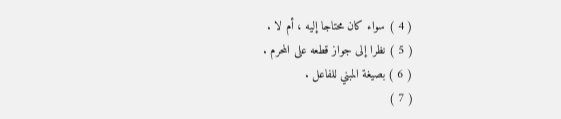( 4 ) سواء كان محتاجا إليه ، أم لا .
( 5 ) نظرا إلى جواز قطعه على المحرم .
( 6 ) بصيغة المبني للفاعل .
( 7 )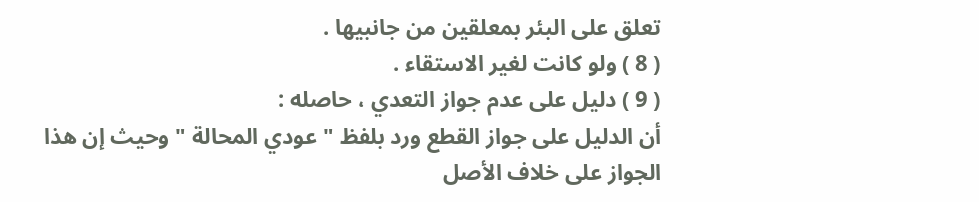تعلق على البئر بمعلقين من جانبيها .
( 8 ) ولو كانت لغير الاستقاء .
( 9 ) دليل على عدم جواز التعدي ، حاصله :
أن الدليل على جواز القطع ورد بلفظ " عودي المحالة " وحيث إن هذا
الجواز على خلاف الأصل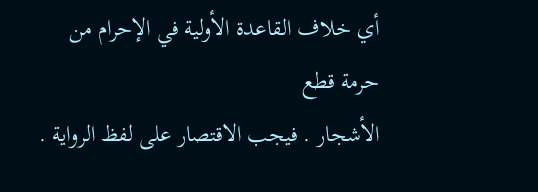أي خلاف القاعدة الأولية في الإحرام من حرمة قطع
الأشجار . فيجب الاقتصار على لفظ الرواية .